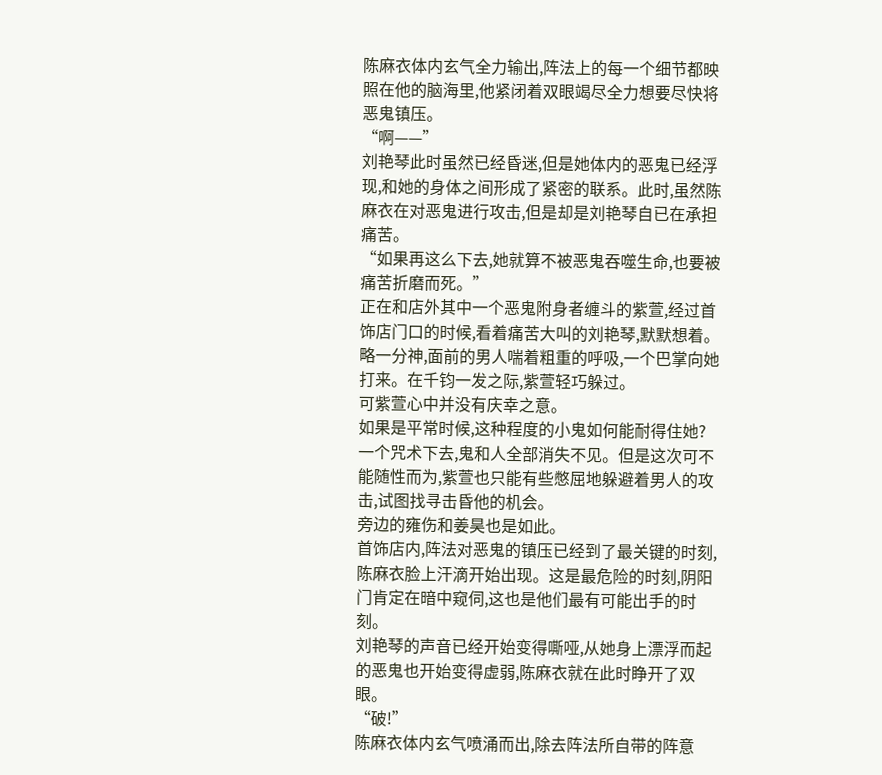陈麻衣体内玄气全力输出,阵法上的每一个细节都映照在他的脑海里,他紧闭着双眼竭尽全力想要尽快将恶鬼镇压。
“啊——”
刘艳琴此时虽然已经昏迷,但是她体内的恶鬼已经浮现,和她的身体之间形成了紧密的联系。此时,虽然陈麻衣在对恶鬼进行攻击,但是却是刘艳琴自已在承担痛苦。
“如果再这么下去,她就算不被恶鬼吞噬生命,也要被痛苦折磨而死。”
正在和店外其中一个恶鬼附身者缠斗的紫萱,经过首饰店门口的时候,看着痛苦大叫的刘艳琴,默默想着。
略一分神,面前的男人喘着粗重的呼吸,一个巴掌向她打来。在千钧一发之际,紫萱轻巧躲过。
可紫萱心中并没有庆幸之意。
如果是平常时候,这种程度的小鬼如何能耐得住她?一个咒术下去,鬼和人全部消失不见。但是这次可不能随性而为,紫萱也只能有些憋屈地躲避着男人的攻击,试图找寻击昏他的机会。
旁边的雍伤和姜昊也是如此。
首饰店内,阵法对恶鬼的镇压已经到了最关键的时刻,陈麻衣脸上汗滴开始出现。这是最危险的时刻,阴阳门肯定在暗中窥伺,这也是他们最有可能出手的时刻。
刘艳琴的声音已经开始变得嘶哑,从她身上漂浮而起的恶鬼也开始变得虚弱,陈麻衣就在此时睁开了双眼。
“破!”
陈麻衣体内玄气喷涌而出,除去阵法所自带的阵意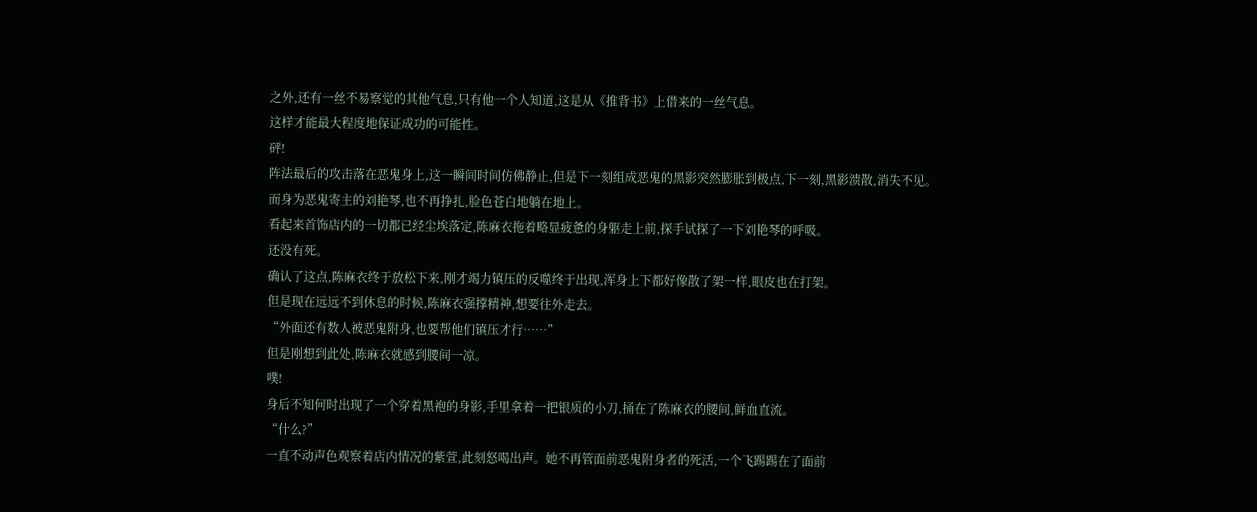之外,还有一丝不易察觉的其他气息,只有他一个人知道,这是从《推背书》上借来的一丝气息。
这样才能最大程度地保证成功的可能性。
砰!
阵法最后的攻击落在恶鬼身上,这一瞬间时间仿佛静止,但是下一刻组成恶鬼的黑影突然膨胀到极点,下一刻,黑影溃散,消失不见。
而身为恶鬼寄主的刘艳琴,也不再挣扎,脸色苍白地躺在地上。
看起来首饰店内的一切都已经尘埃落定,陈麻衣拖着略显疲惫的身躯走上前,探手试探了一下刘艳琴的呼吸。
还没有死。
确认了这点,陈麻衣终于放松下来,刚才竭力镇压的反噬终于出现,浑身上下都好像散了架一样,眼皮也在打架。
但是现在远远不到休息的时候,陈麻衣强撑精神,想要往外走去。
“外面还有数人被恶鬼附身,也要帮他们镇压才行……”
但是刚想到此处,陈麻衣就感到腰间一凉。
噗!
身后不知何时出现了一个穿着黑袍的身影,手里拿着一把银质的小刀,捅在了陈麻衣的腰间,鲜血直流。
“什么?”
一直不动声色观察着店内情况的紫萱,此刻怒喝出声。她不再管面前恶鬼附身者的死活,一个飞踢踢在了面前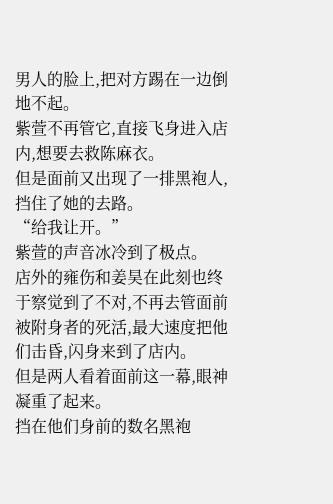男人的脸上,把对方踢在一边倒地不起。
紫萱不再管它,直接飞身进入店内,想要去救陈麻衣。
但是面前又出现了一排黑袍人,挡住了她的去路。
“给我让开。”
紫萱的声音冰冷到了极点。
店外的雍伤和姜昊在此刻也终于察觉到了不对,不再去管面前被附身者的死活,最大速度把他们击昏,闪身来到了店内。
但是两人看着面前这一幕,眼神凝重了起来。
挡在他们身前的数名黑袍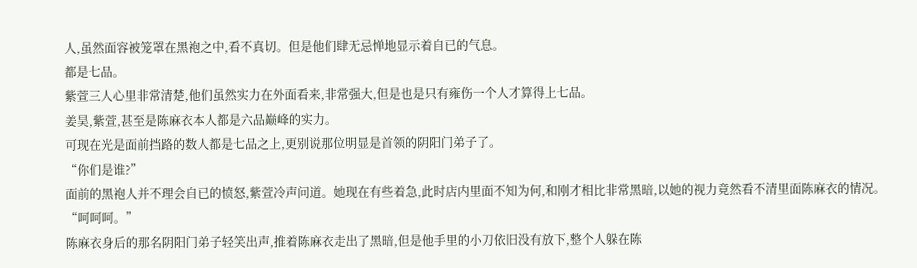人,虽然面容被笼罩在黑袍之中,看不真切。但是他们肆无忌惮地显示着自已的气息。
都是七品。
紫萱三人心里非常清楚,他们虽然实力在外面看来,非常强大,但是也是只有雍伤一个人才算得上七品。
姜昊,紫萱,甚至是陈麻衣本人都是六品巅峰的实力。
可现在光是面前挡路的数人都是七品之上,更别说那位明显是首领的阴阳门弟子了。
“你们是谁?”
面前的黑袍人并不理会自已的愤怒,紫萱冷声问道。她现在有些着急,此时店内里面不知为何,和刚才相比非常黑暗,以她的视力竟然看不清里面陈麻衣的情况。
“呵呵呵。”
陈麻衣身后的那名阴阳门弟子轻笑出声,推着陈麻衣走出了黑暗,但是他手里的小刀依旧没有放下,整个人躲在陈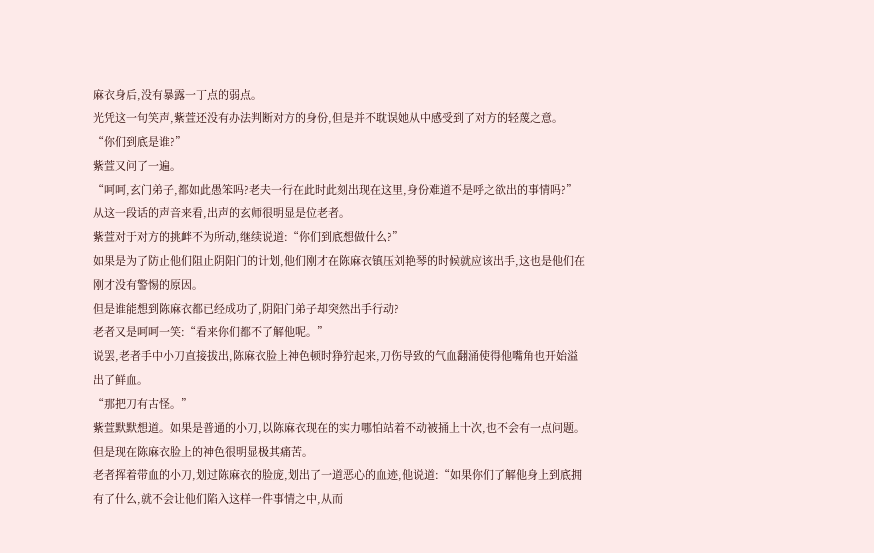麻衣身后,没有暴露一丁点的弱点。
光凭这一句笑声,紫萱还没有办法判断对方的身份,但是并不耽误她从中感受到了对方的轻蔑之意。
“你们到底是谁?”
紫萱又问了一遍。
“呵呵,玄门弟子,都如此愚笨吗?老夫一行在此时此刻出现在这里,身份难道不是呼之欲出的事情吗?”
从这一段话的声音来看,出声的玄师很明显是位老者。
紫萱对于对方的挑衅不为所动,继续说道:“你们到底想做什么?”
如果是为了防止他们阻止阴阳门的计划,他们刚才在陈麻衣镇压刘艳琴的时候就应该出手,这也是他们在刚才没有警惕的原因。
但是谁能想到陈麻衣都已经成功了,阴阳门弟子却突然出手行动?
老者又是呵呵一笑:“看来你们都不了解他呢。”
说罢,老者手中小刀直接拔出,陈麻衣脸上神色顿时狰狞起来,刀伤导致的气血翻涌使得他嘴角也开始溢出了鲜血。
“那把刀有古怪。”
紫萱默默想道。如果是普通的小刀,以陈麻衣现在的实力哪怕站着不动被捅上十次,也不会有一点问题。
但是现在陈麻衣脸上的神色很明显极其痛苦。
老者挥着带血的小刀,划过陈麻衣的脸庞,划出了一道恶心的血迹,他说道:“如果你们了解他身上到底拥有了什么,就不会让他们陷入这样一件事情之中,从而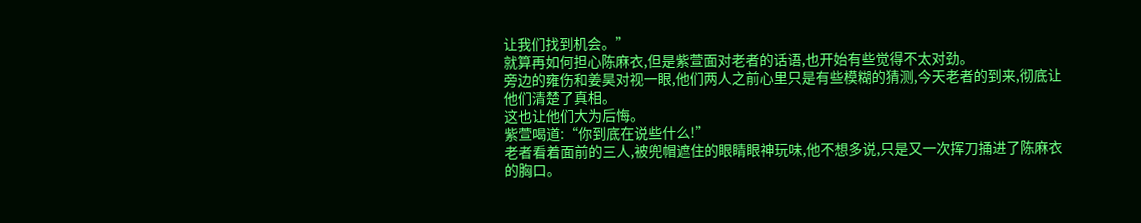让我们找到机会。”
就算再如何担心陈麻衣,但是紫萱面对老者的话语,也开始有些觉得不太对劲。
旁边的雍伤和姜昊对视一眼,他们两人之前心里只是有些模糊的猜测,今天老者的到来,彻底让他们清楚了真相。
这也让他们大为后悔。
紫萱喝道:“你到底在说些什么!”
老者看着面前的三人,被兜帽遮住的眼睛眼神玩味,他不想多说,只是又一次挥刀捅进了陈麻衣的胸口。